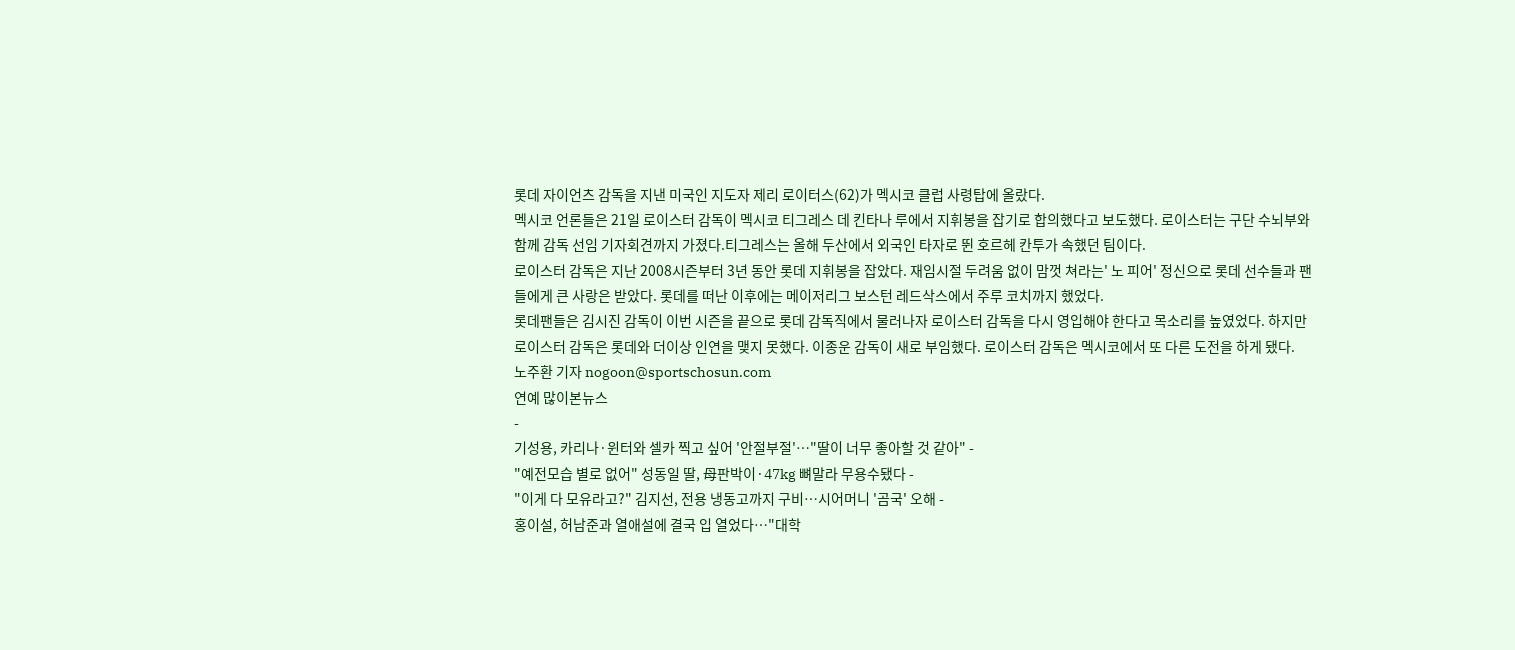롯데 자이언츠 감독을 지낸 미국인 지도자 제리 로이터스(62)가 멕시코 클럽 사령탑에 올랐다.
멕시코 언론들은 21일 로이스터 감독이 멕시코 티그레스 데 킨타나 루에서 지휘봉을 잡기로 합의했다고 보도했다. 로이스터는 구단 수뇌부와 함께 감독 선임 기자회견까지 가졌다.티그레스는 올해 두산에서 외국인 타자로 뛴 호르헤 칸투가 속했던 팀이다.
로이스터 감독은 지난 2008시즌부터 3년 동안 롯데 지휘봉을 잡았다. 재임시절 두려움 없이 맘껏 쳐라는' 노 피어' 정신으로 롯데 선수들과 팬들에게 큰 사랑은 받았다. 롯데를 떠난 이후에는 메이저리그 보스턴 레드삭스에서 주루 코치까지 했었다.
롯데팬들은 김시진 감독이 이번 시즌을 끝으로 롯데 감독직에서 물러나자 로이스터 감독을 다시 영입해야 한다고 목소리를 높였었다. 하지만 로이스터 감독은 롯데와 더이상 인연을 맺지 못했다. 이종운 감독이 새로 부임했다. 로이스터 감독은 멕시코에서 또 다른 도전을 하게 됐다.
노주환 기자 nogoon@sportschosun.com
연예 많이본뉴스
-
기성용, 카리나·윈터와 셀카 찍고 싶어 '안절부절'…"딸이 너무 좋아할 것 같아" -
"예전모습 별로 없어" 성동일 딸, 母판박이·47kg 뼈말라 무용수됐다 -
"이게 다 모유라고?" 김지선, 전용 냉동고까지 구비…시어머니 '곰국' 오해 -
홍이설, 허남준과 열애설에 결국 입 열었다…"대학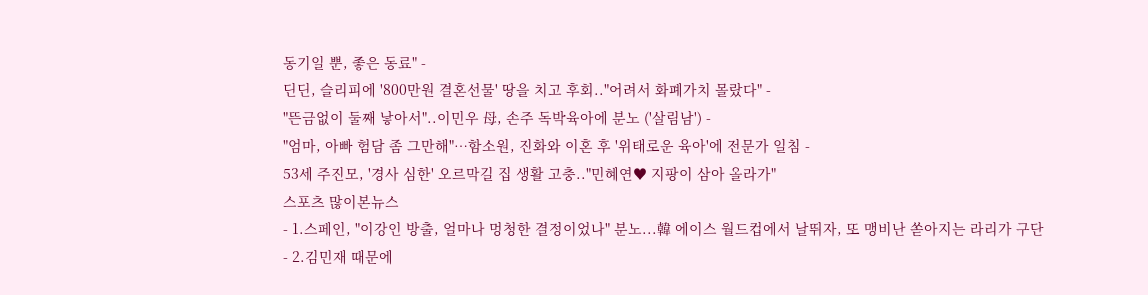동기일 뿐, 좋은 동료" -
딘딘, 슬리피에 '800만원 결혼선물' 땅을 치고 후회.."어려서 화폐가치 몰랐다" -
"뜬금없이 둘째 낳아서"..이민우 母, 손주 독박육아에 분노 ('살림남') -
"엄마, 아빠 험담 좀 그만해"…함소원, 진화와 이혼 후 '위태로운 육아'에 전문가 일침 -
53세 주진모, '경사 심한' 오르막길 집 생활 고충.."민혜연♥ 지팡이 삼아 올라가"
스포츠 많이본뉴스
- 1.스페인, "이강인 방출, 얼마나 멍청한 결정이었나" 분노...韓 에이스 월드컵에서 날뛰자, 또 맹비난 쏟아지는 라리가 구단
- 2.김민재 때문에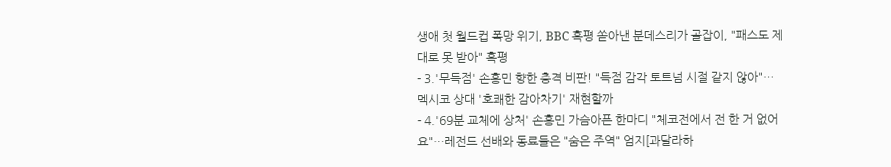생애 첫 월드컵 폭망 위기, BBC 혹평 쏟아낸 분데스리가 골잡이, "패스도 제대로 못 받아" 혹평
- 3.'무득점' 손흥민 향한 충격 비판! "득점 감각 토트넘 시절 같지 않아"…멕시코 상대 '호쾌한 감아차기' 재현할까
- 4.'69분 교체에 상처' 손흥민 가슴아픈 한마디 "체코전에서 전 한 거 없어요"…레전드 선배와 동료들은 "숨은 주역" 엄지[과달라하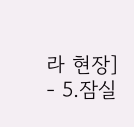라 현장]
- 5.잠실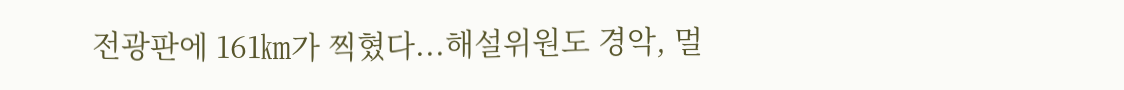전광판에 161㎞가 찍혔다...해설위원도 경악, 멀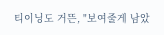티이닝도 거뜬, "보여줄게 남았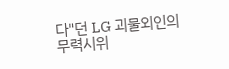다"던 LG 괴물외인의 무력시위